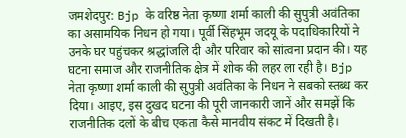जमशेदपुर: Bjp के वरिष्ठ नेता कृष्णा शर्मा काली की सुपुत्री अवंतिका का असामयिक निधन हो गया। पूर्वी सिंहभूम जदयू के पदाधिकारियों ने उनके घर पहुंचकर श्रद्धांजलि दी और परिवार को सांत्वना प्रदान की। यह घटना समाज और राजनीतिक क्षेत्र में शोक की लहर ला रही है। Bjp नेता कृष्णा शर्मा काली की सुपुत्री अवंतिका के निधन ने सबको स्तब्ध कर दिया। आइए, इस दुखद घटना की पूरी जानकारी जानें और समझें कि राजनीतिक दलों के बीच एकता कैसे मानवीय संकट में दिखती है।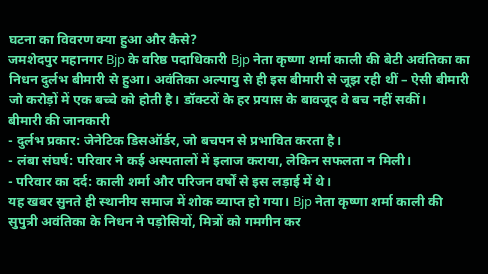घटना का विवरण क्या हुआ और कैसे?
जमशेदपुर महानगर Bjp के वरिष्ठ पदाधिकारी Bjp नेता कृष्णा शर्मा काली की बेटी अवंतिका का निधन दुर्लभ बीमारी से हुआ। अवंतिका अल्पायु से ही इस बीमारी से जूझ रही थीं – ऐसी बीमारी जो करोड़ों में एक बच्चे को होती है। डॉक्टरों के हर प्रयास के बावजूद वे बच नहीं सकीं।
बीमारी की जानकारी
- दुर्लभ प्रकार: जेनेटिक डिसऑर्डर, जो बचपन से प्रभावित करता है।
- लंबा संघर्ष: परिवार ने कई अस्पतालों में इलाज कराया, लेकिन सफलता न मिली।
- परिवार का दर्द: काली शर्मा और परिजन वर्षों से इस लड़ाई में थे।
यह खबर सुनते ही स्थानीय समाज में शोक व्याप्त हो गया। Bjp नेता कृष्णा शर्मा काली की सुपुत्री अवंतिका के निधन ने पड़ोसियों, मित्रों को गमगीन कर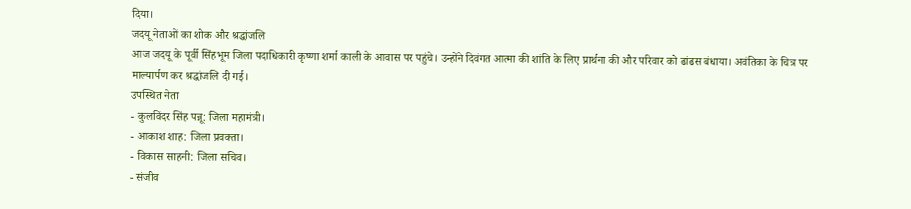दिया।
जदयू नेताओं का शोक और श्रद्धांजलि
आज जदयू के पूर्वी सिंहभूम जिला पदाधिकारी कृष्णा शर्मा काली के आवास पर पहुंचे। उन्होंने दिवंगत आत्मा की शांति के लिए प्रार्थना की और परिवार को ढांढस बंधाया। अवंतिका के चित्र पर माल्यार्पण कर श्रद्धांजलि दी गई।
उपस्थित नेता
- कुलविंदर सिंह पन्नू: जिला महामंत्री।
- आकाश शाह: जिला प्रवक्ता।
- विकास साहनी: जिला सचिव।
- संजीव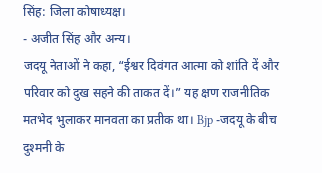सिंह: जिला कोषाध्यक्ष।
- अजीत सिंह और अन्य।
जदयू नेताओं ने कहा, “ईश्वर दिवंगत आत्मा को शांति दें और परिवार को दुख सहने की ताकत दें।” यह क्षण राजनीतिक मतभेद भुलाकर मानवता का प्रतीक था। Bjp -जदयू के बीच दुश्मनी के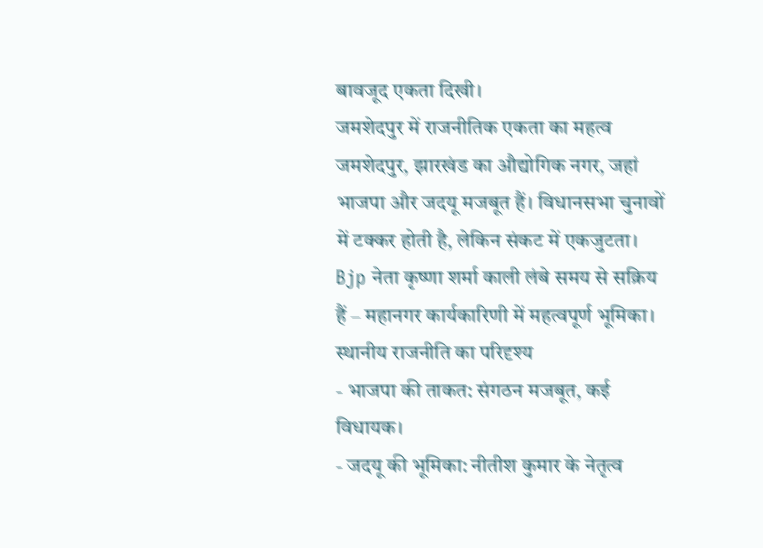बावजूद एकता दिखी।
जमशेदपुर में राजनीतिक एकता का महत्व
जमशेदपुर, झारखंड का औद्योगिक नगर, जहां भाजपा और जदयू मजबूत हैं। विधानसभा चुनावों में टक्कर होती है, लेकिन संकट में एकजुटता। Bjp नेता कृष्णा शर्मा काली लंबे समय से सक्रिय हैं – महानगर कार्यकारिणी में महत्वपूर्ण भूमिका।
स्थानीय राजनीति का परिदृश्य
- भाजपा की ताकत: संगठन मजबूत, कई विधायक।
- जदयू की भूमिका: नीतीश कुमार के नेतृत्व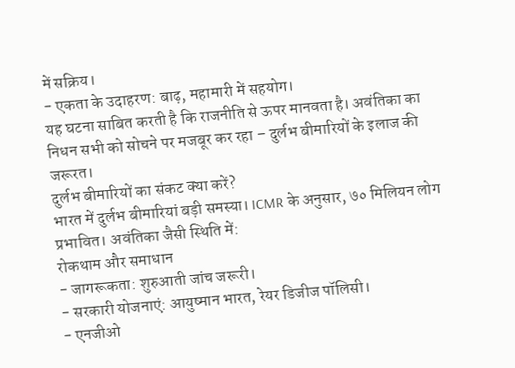में सक्रिय।
- एकता के उदाहरण: बाढ़, महामारी में सहयोग।
यह घटना साबित करती है कि राजनीति से ऊपर मानवता है। अवंतिका का निधन सभी को सोचने पर मजबूर कर रहा – दुर्लभ बीमारियों के इलाज की जरूरत।
दुर्लभ बीमारियों का संकट क्या करें?
भारत में दुर्लभ बीमारियां बड़ी समस्या। ICMR के अनुसार, ७० मिलियन लोग प्रभावित। अवंतिका जैसी स्थिति में:
रोकथाम और समाधान
- जागरूकता: शुरुआती जांच जरूरी।
- सरकारी योजनाएं: आयुष्मान भारत, रेयर डिजीज पॉलिसी।
- एनजीओ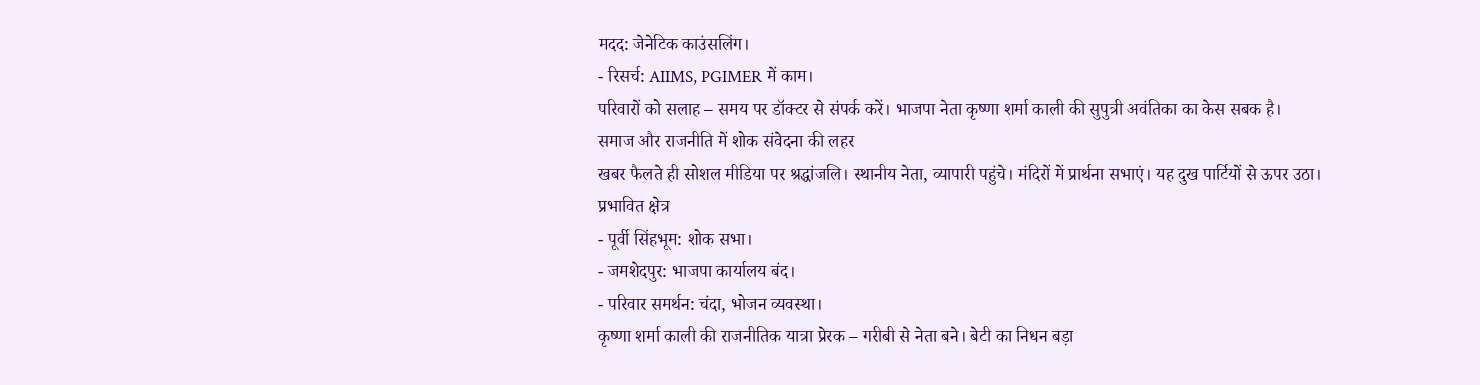मदद: जेनेटिक काउंसलिंग।
- रिसर्च: AIIMS, PGIMER में काम।
परिवारों को सलाह – समय पर डॉक्टर से संपर्क करें। भाजपा नेता कृष्णा शर्मा काली की सुपुत्री अवंतिका का केस सबक है।
समाज और राजनीति में शोक संवेदना की लहर
खबर फैलते ही सोशल मीडिया पर श्रद्धांजलि। स्थानीय नेता, व्यापारी पहुंचे। मंदिरों में प्रार्थना सभाएं। यह दुख पार्टियों से ऊपर उठा।
प्रभावित क्षेत्र
- पूर्वी सिंहभूम: शोक सभा।
- जमशेदपुर: भाजपा कार्यालय बंद।
- परिवार समर्थन: चंदा, भोजन व्यवस्था।
कृष्णा शर्मा काली की राजनीतिक यात्रा प्रेरक – गरीबी से नेता बने। बेटी का निधन बड़ा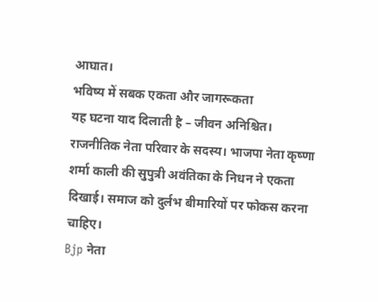आघात।
भविष्य में सबक एकता और जागरूकता
यह घटना याद दिलाती है – जीवन अनिश्चित। राजनीतिक नेता परिवार के सदस्य। भाजपा नेता कृष्णा शर्मा काली की सुपुत्री अवंतिका के निधन ने एकता दिखाई। समाज को दुर्लभ बीमारियों पर फोकस करना चाहिए।
Bjp नेता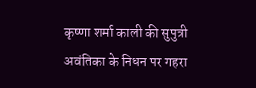कृष्णा शर्मा काली की सुपुत्री अवंतिका के निधन पर गहरा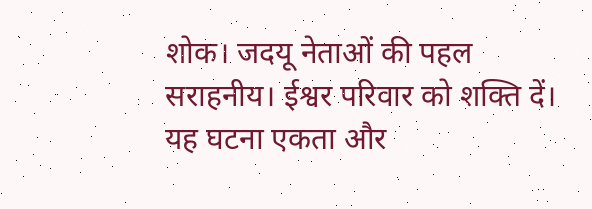शोक। जदयू नेताओं की पहल सराहनीय। ईश्वर परिवार को शक्ति दें। यह घटना एकता और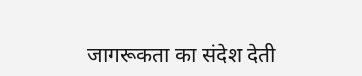जागरूकता का संदेश देती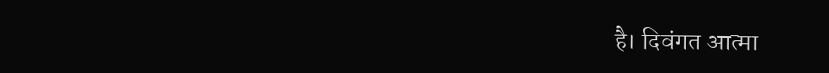है। दिवंगत आत्मा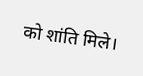को शांति मिले।